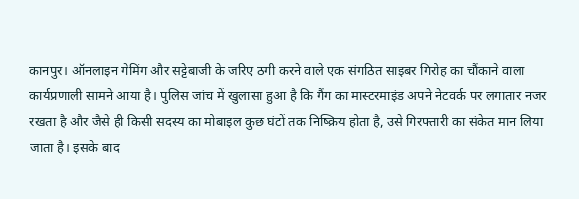कानपुर। ऑनलाइन गेमिंग और सट्टेबाजी के जरिए ठगी करने वाले एक संगठित साइबर गिरोह का चौंकाने वाला कार्यप्रणाली सामने आया है। पुलिस जांच में खुलासा हुआ है कि गैंग का मास्टरमाइंड अपने नेटवर्क पर लगातार नजर रखता है और जैसे ही किसी सदस्य का मोबाइल कुछ घंटों तक निष्क्रिय होता है, उसे गिरफ्तारी का संकेत मान लिया जाता है। इसके बाद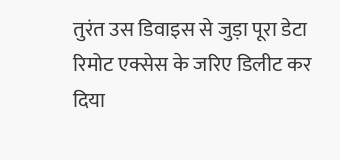तुरंत उस डिवाइस से जुड़ा पूरा डेटा रिमोट एक्सेस के जरिए डिलीट कर दिया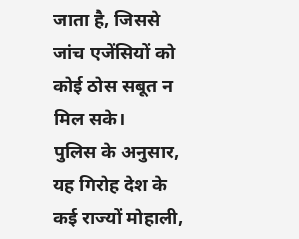जाता है, जिससे जांच एजेंसियों को कोई ठोस सबूत न मिल सके।
पुलिस के अनुसार, यह गिरोह देश के कई राज्यों मोहाली,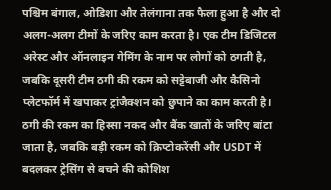पश्चिम बंगाल, ओडिशा और तेलंगाना तक फैला हुआ है और दो अलग-अलग टीमों के जरिए काम करता है। एक टीम डिजिटल अरेस्ट और ऑनलाइन गेमिंग के नाम पर लोगों को ठगती है, जबकि दूसरी टीम ठगी की रकम को सट्टेबाजी और कैसिनो प्लेटफॉर्म में खपाकर ट्रांजैक्शन को छुपाने का काम करती है। ठगी की रकम का हिस्सा नकद और बैंक खातों के जरिए बांटा जाता है, जबकि बड़ी रकम को क्रिप्टोकरेंसी और USDT में बदलकर ट्रेसिंग से बचने की कोशिश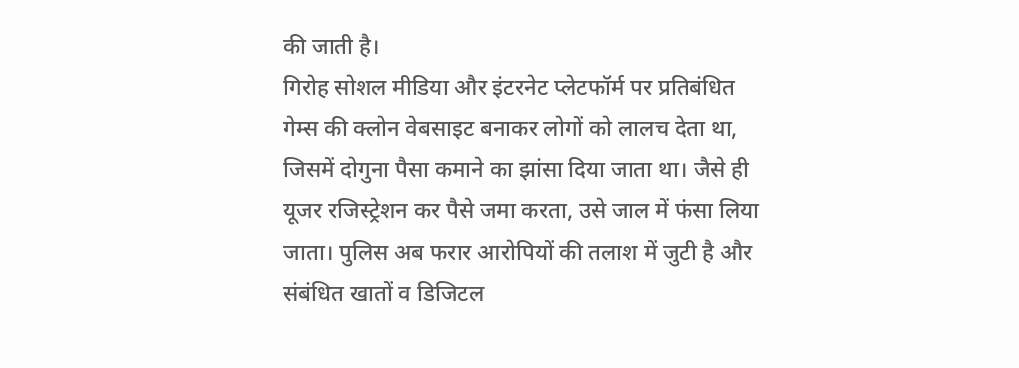की जाती है।
गिरोह सोशल मीडिया और इंटरनेट प्लेटफॉर्म पर प्रतिबंधित गेम्स की क्लोन वेबसाइट बनाकर लोगों को लालच देता था, जिसमें दोगुना पैसा कमाने का झांसा दिया जाता था। जैसे ही यूजर रजिस्ट्रेशन कर पैसे जमा करता, उसे जाल में फंसा लिया जाता। पुलिस अब फरार आरोपियों की तलाश में जुटी है और संबंधित खातों व डिजिटल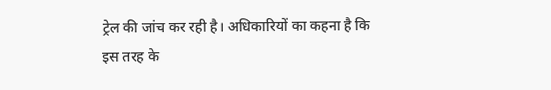ट्रेल की जांच कर रही है। अधिकारियों का कहना है कि इस तरह के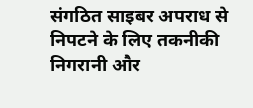संगठित साइबर अपराध से निपटने के लिए तकनीकी निगरानी और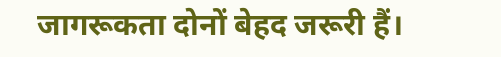जागरूकता दोनों बेहद जरूरी हैं।